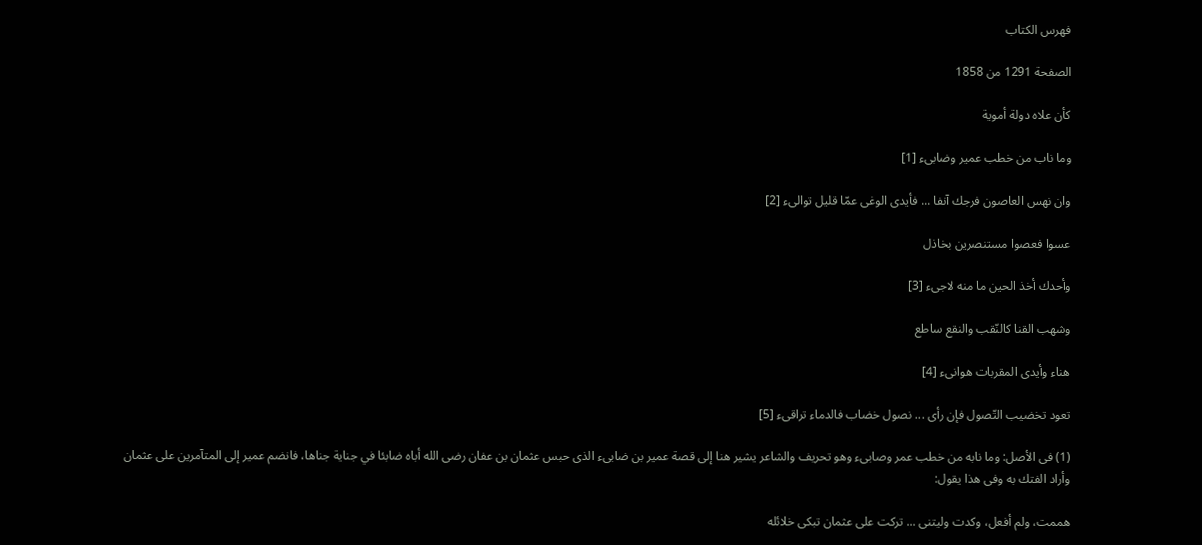فهرس الكتاب

الصفحة 1291 من 1858

كأن علاه دولة أموية

وما ناب من خطب عمير وضابىء [1]

وان نهس العاصون فرجك آنفا ... فأيدى الوغى عمّا قليل توالىء [2]

عسوا فعصوا مستنصرين بخاذل

وأحدك أخذ الحين ما منه لاجىء [3]

وشهب القنا كالنّقب والنقع ساطع

هناء وأيدى المقربات هوانىء [4]

تعود تخضيب التّصول فإن رأى ... نصول خضاب فالدماء تراقىء [5]

(1) فى الأصل: وما نابه من خطب عمر وصابىء وهو تحريف والشاعر يشير هنا إلى قصة عمير بن ضابىء الذى حبس عثمان بن عفان رضى الله أباه ضابئا في جناية جناها، فانضم عمير إلى المتآمرين على عثمان وأراد الفتك به وفى هذا يقول:

هممت، ولم أفعل، وكدت وليتنى ... تركت على عثمان تبكى خلائله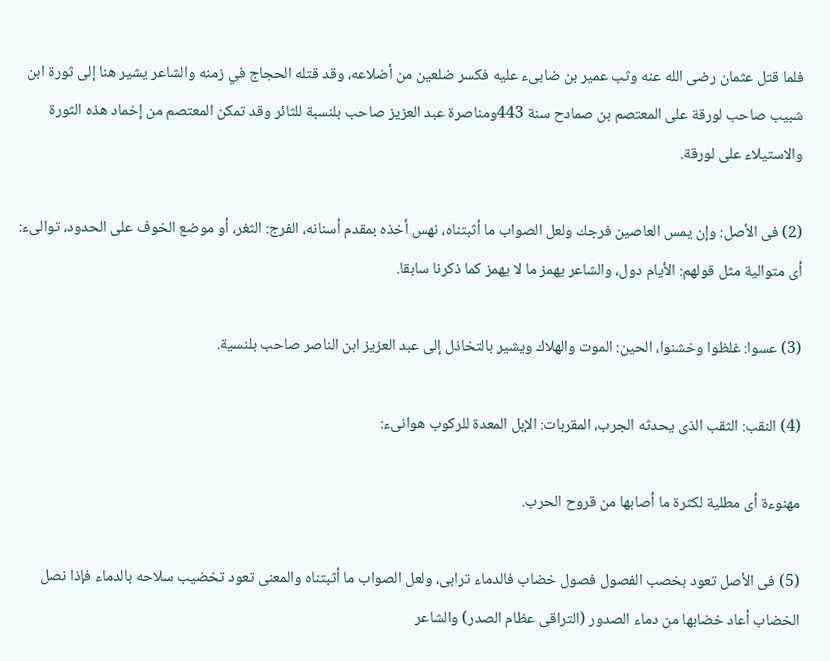فلما قتل عثمان رضى الله عنه وثب عمير بن ضابىء عليه فكسر ضلعين من أضلاعه، وقد قتله الحجاج في زمنه والشاعر يشير هنا إلى ثورة ابن شبيب صاحب لورقة على المعتصم بن صمادح سنة 443ومناصرة عبد العزيز صاحب بلنسبة للثائر وقد تمكن المعتصم من إخماد هذه الثورة والاستيلاء على لورقة.

(2) فى الأصل: وإن يمس العاصين فرجك ولعل الصواب ما أثبتناه، نهس أخذه بمقدم أسنانه، الفرج: الثغر، أو موضع الخوف على الحدود، توالىء: أى متوالية مثل قولهم: الأيام دول، والشاعر يهمز ما لا يهمز كما ذكرنا سابقا.

(3) عسوا: غلظوا وخشنوا، الحين: الموت والهلاك ويشير بالتخاذل إلى عبد العزيز ابن الناصر صاحب بلنسية.

(4) النقب: الثقب الذى يحدثه الجرب، المقربات: الإبل المعدة للركوب هوانىء:

مهنوءة أى مطلية لكثرة ما أصابها من قروح الحرب.

(5) فى الأصل تعود بخصب الفصول فصول خضاب فالدماء ترابى، ولعل الصواب ما أثبتناه والمعنى تعود تخضيب سلاحه بالدماء فإذا نصل الخضاب أعاد خضابها من دماء الصدور (التراقى عظام الصدر) والشاعر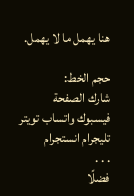هنا يهمل ما لا يهمل.

حجم الخط:
شارك الصفحة
فيسبوك واتساب تويتر تليجرام انستجرام
. . .
فضلًا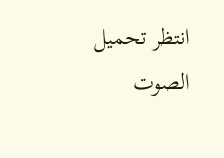انتظر تحميل الصوت